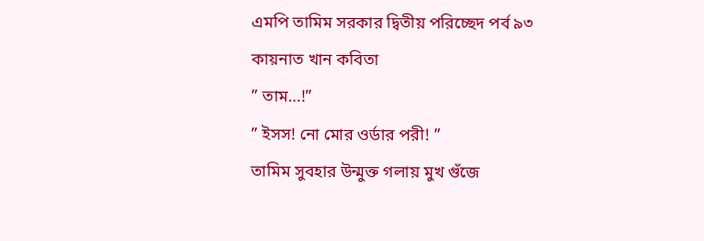এমপি তামিম সরকার দ্বিতীয় পরিচ্ছেদ পর্ব ৯৩
কায়নাত খান কবিতা
” তাম…!”
” ইসস! নো মোর ওর্ডার পরী! ”
তামিম সুবহার উন্মুক্ত গলায় মুখ গুঁজে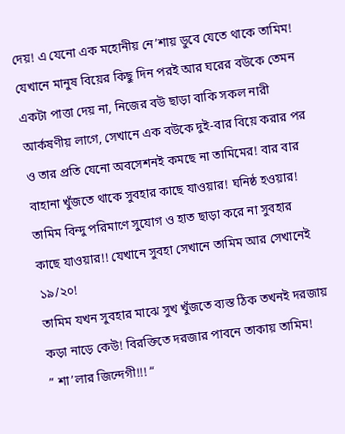দেয়! এ যেনো এক মহোনীয় নে’শায় ডুবে যেতে থাকে তামিম! যেখানে মানুষ বিয়ের কিছু দিন পরই আর ঘরের বউকে তেমন একটা পাত্তা দেয় না, নিজের বউ ছাড়া বাকি সকল নারী আর্কষণীয় লাগে, সেখানে এক বউকে দুই-বার বিয়ে করার পর ও তার প্রতি যেনো অবসেশনই কমছে না তামিমের! বার বার বাহানা খুঁজতে থাকে সুবহার কাছে যাওয়ার! ঘনিষ্ঠ হওয়ার! তামিম বিন্দু পরিমাণে সুযোগ ও হাত ছাড়া করে না সুবহার কাছে যাওয়ার!! যেখানে সুবহা সেখানে তামিম আর সেখানেই ১৯/২০!
তামিম যখন সুবহার মাঝে সুখ খুঁজতে ব্যস্ত ঠিক তখনই দরজায় কড়া নাড়ে কেউ! বিরক্তিতে দরজার পাবনে তাকায় তামিম!
” শা’লার জিন্দেগী!!! “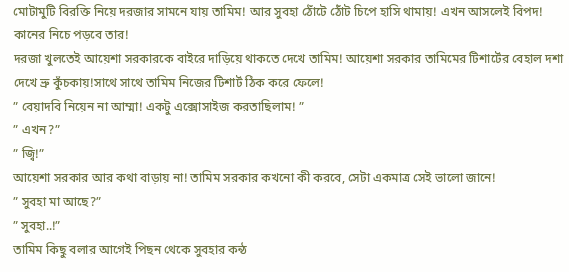মোটামুটি বিরক্তি নিয়ে দরজার সামনে যায় তামিম! আর সুবহা ঠোঁটে ঠোঁট চিপে হাসি থামায়! এখন আসলেই বিপদ! কানের নিচে পড়বে তার!
দরজা খুলতেই আয়েশা সরকারকে বাইরে দাড়িয়ে থাকতে দেখে তামিম! আয়েশা সরকার তামিমের টিশার্টের বেহাল দশা দেখে ভ্রু কুঁচকায়!সাথে সাথে তামিম নিজের টিশার্ট ঠিক করে ফেলে!
” বেয়াদবি নিয়েন না আম্মা! একটু এক্সোসাইজ করতাছিলাম! ”
” এখন?”
” জ্বি!”
আয়েশা সরকার আর কথা বাড়ায় না! তামিম সরকার কখনো কী করবে, সেটা একমাত্র সেই ভালো জানে!
” সুবহা মা আছে?”
” সুবহা..!”
তামিম কিছু বলার আগেই পিছন থেকে সুবহার কন্ঠ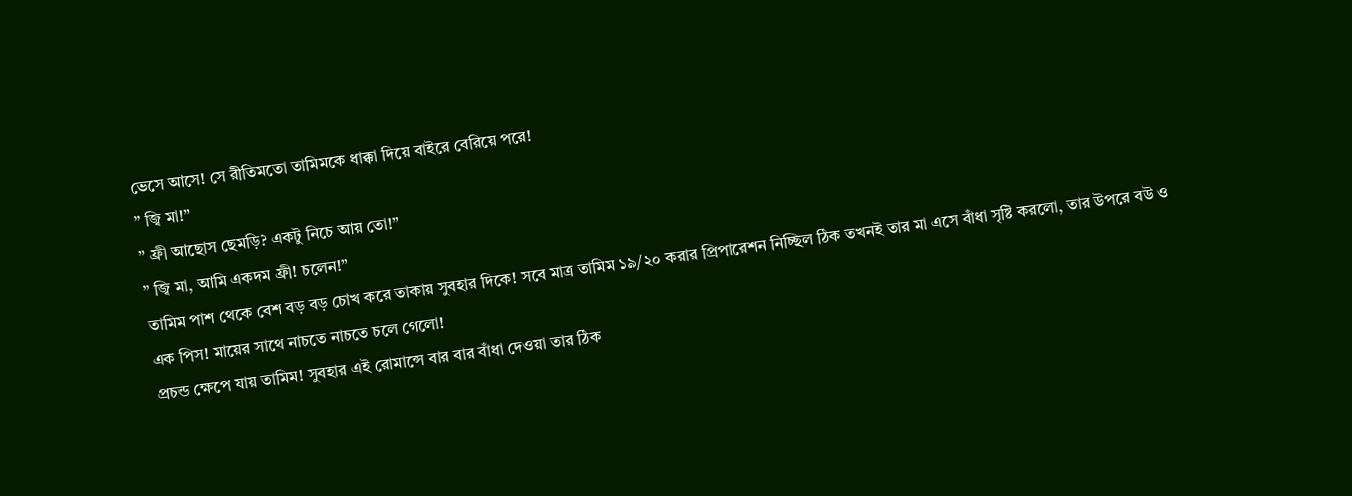ভেসে আসে! সে রীতিমতো তামিমকে ধাক্কা দিয়ে বাইরে বেরিয়ে পরে!
” জ্বি মা!”
” ফ্রী আছোস ছেমড়ি? একটু নিচে আয় তো!”
” জ্বি মা, আমি একদম ফ্রী! চলেন!”
তামিম পাশ থেকে বেশ বড় বড় চোখ করে তাকায় সুবহার দিকে! সবে মাত্র তামিম ১৯/২০ করার প্রিপারেশন নিচ্ছিল ঠিক তখনই তার মা এসে বাঁধা সৃষ্টি করলো, তার উপরে বউ ও এক পিস! মায়ের সাথে নাচতে নাচতে চলে গেলো!
প্রচন্ড ক্ষেপে যায় তামিম! সুবহার এই রোমান্সে বার বার বাঁধা দেওয়া তার ঠিক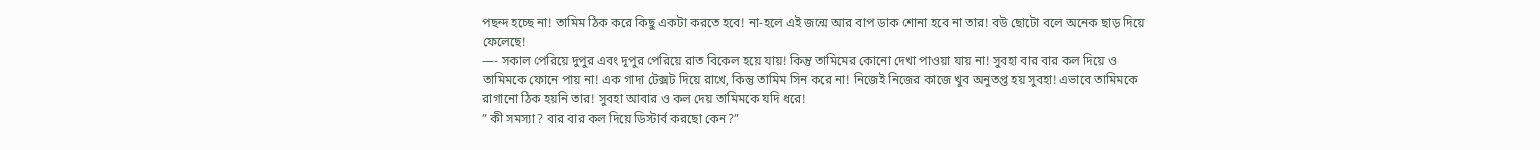পছন্দ হচ্ছে না! তামিম ঠিক করে কিছু একটা করতে হবে! না-হলে এই জন্মে আর বাপ ডাক শোনা হবে না তার! বউ ছোটো বলে অনেক ছাড় দিয়ে ফেলেছে!
—- সকাল পেরিয়ে দুপুর এবং দূপুর পেরিয়ে রাত বিকেল হয়ে যায়! কিন্তু তামিমের কোনো দেখা পাওয়া যায় না! সুবহা বার বার কল দিয়ে ও তামিমকে ফোনে পায় না! এক গাদা টেক্সট দিয়ে রাখে, কিন্তু তামিম সিন করে না! নিজেই নিজের কাজে খুব অনুতপ্ত হয় সুবহা! এভাবে তামিমকে রাগানো ঠিক হয়নি তার! সুবহা আবার ও কল দেয় তামিমকে যদি ধরে!
” কী সমস্যা? বার বার কল দিয়ে ডিস্টার্ব করছো কেন?”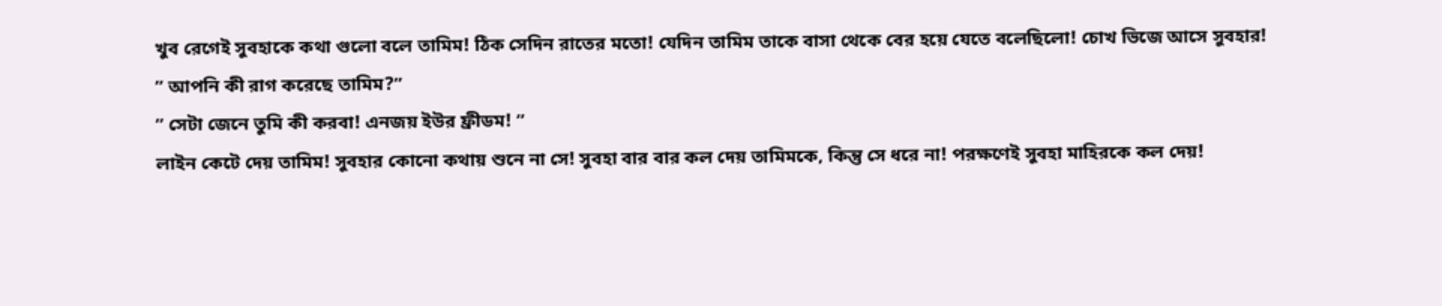খুব রেগেই সুবহাকে কথা গুলো বলে তামিম! ঠিক সেদিন রাতের মতো! যেদিন তামিম তাকে বাসা থেকে বের হয়ে যেতে বলেছিলো! চোখ ভিজে আসে সুবহার!
” আপনি কী রাগ করেছে তামিম?”
” সেটা জেনে তুমি কী করবা! এনজয় ইউর ফ্রীডম! ”
লাইন কেটে দেয় তামিম! সুবহার কোনো কথায় শুনে না সে! সুবহা বার বার কল দেয় তামিমকে, কিন্তু সে ধরে না! পরক্ষণেই সুবহা মাহিরকে কল দেয়!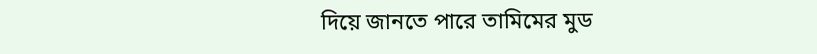দিয়ে জানতে পারে তামিমের মুড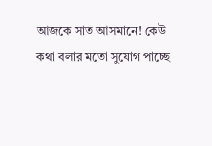আজকে সাত আসমানে! কেউ কথা বলার মতো সুযোগ পাচ্ছে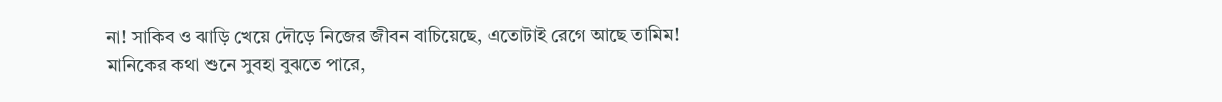না! সাকিব ও ঝাড়ি খেয়ে দৌড়ে নিজের জীবন বাচিয়েছে, এতোটাই রেগে আছে তামিম!
মানিকের কথা শুনে সুবহা বুঝতে পারে,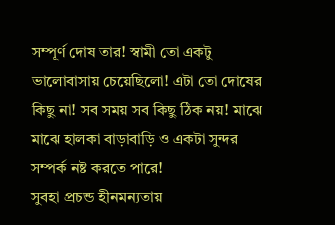সম্পূর্ণ দোষ তার! স্বামী তো একটু ভালোবাসায় চেয়েছিলো! এটা তো দোষের কিছু না! সব সময় সব কিছু ঠিক নয়! মাঝে মাঝে হালকা বাড়াবাড়ি ও একটা সুন্দর সম্পর্ক নষ্ট করতে পারে!
সুবহা প্রচন্ড হীনমন্যতায়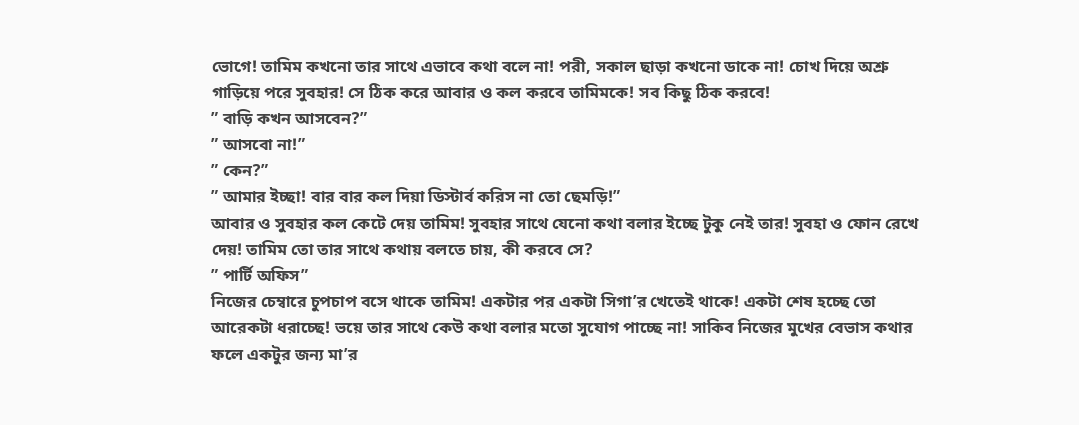ভোগে! তামিম কখনো তার সাথে এভাবে কথা বলে না! পরী, সকাল ছাড়া কখনো ডাকে না! চোখ দিয়ে অশ্রু গাড়িয়ে পরে সুবহার! সে ঠিক করে আবার ও কল করবে তামিমকে! সব কিছু ঠিক করবে!
” বাড়ি কখন আসবেন?”
” আসবো না!”
” কেন?”
” আমার ইচ্ছা! বার বার কল দিয়া ডিস্টার্ব করিস না তো ছেমড়ি!”
আবার ও সুবহার কল কেটে দেয় তামিম! সুবহার সাথে যেনো কথা বলার ইচ্ছে টুকু নেই তার! সুবহা ও ফোন রেখে দেয়! তামিম তো তার সাথে কথায় বলতে চায়, কী করবে সে?
” পার্টি অফিস”
নিজের চেম্বারে চুপচাপ বসে থাকে তামিম! একটার পর একটা সিগা’র খেতেই থাকে! একটা শেষ হচ্ছে তো আরেকটা ধরাচ্ছে! ভয়ে তার সাথে কেউ কথা বলার মতো সুযোগ পাচ্ছে না! সাকিব নিজের মুখের বেভাস কথার ফলে একটুর জন্য মা’র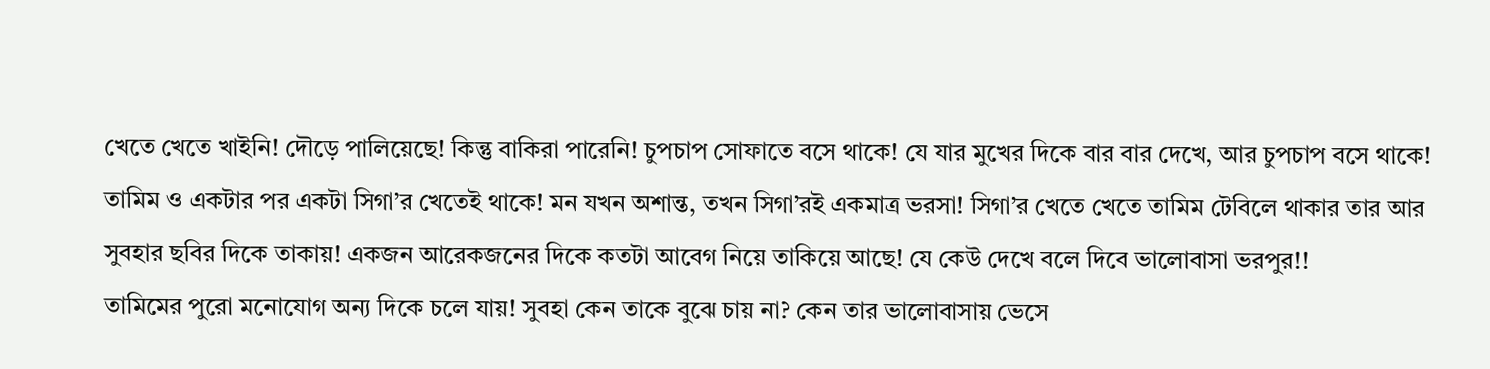খেতে খেতে খাইনি! দৌড়ে পালিয়েছে! কিন্তু বাকিরা পারেনি! চুপচাপ সোফাতে বসে থাকে! যে যার মুখের দিকে বার বার দেখে, আর চুপচাপ বসে থাকে!
তামিম ও একটার পর একটা সিগা’র খেতেই থাকে! মন যখন অশান্ত, তখন সিগা’রই একমাত্র ভরসা! সিগা’র খেতে খেতে তামিম টেবিলে থাকার তার আর সুবহার ছবির দিকে তাকায়! একজন আরেকজনের দিকে কতটা আবেগ নিয়ে তাকিয়ে আছে! যে কেউ দেখে বলে দিবে ভালোবাসা ভরপুর!!
তামিমের পুরো মনোযোগ অন্য দিকে চলে যায়! সুবহা কেন তাকে বুঝে চায় না? কেন তার ভালোবাসায় ভেসে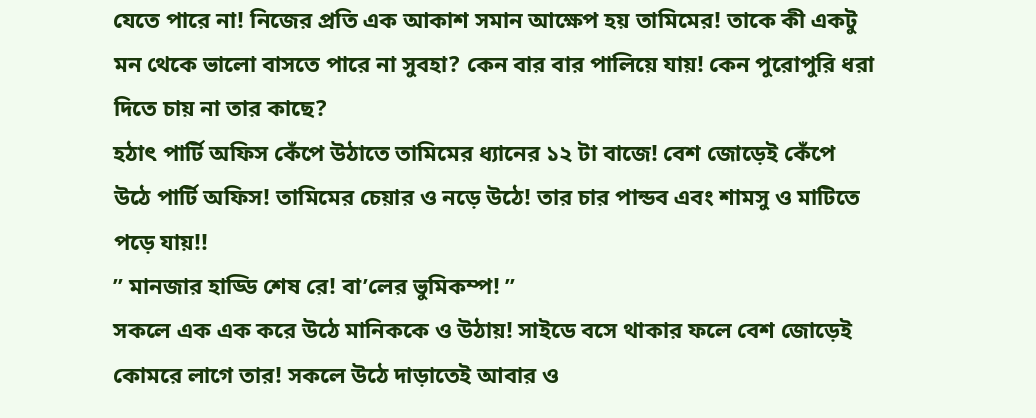যেতে পারে না! নিজের প্রতি এক আকাশ সমান আক্ষেপ হয় তামিমের! তাকে কী একটু মন থেকে ভালো বাসতে পারে না সুবহা? কেন বার বার পালিয়ে যায়! কেন পুরোপুরি ধরা দিতে চায় না তার কাছে?
হঠাৎ পার্টি অফিস কেঁপে উঠাতে তামিমের ধ্যানের ১২ টা বাজে! বেশ জোড়েই কেঁপে উঠে পার্টি অফিস! তামিমের চেয়ার ও নড়ে উঠে! তার চার পান্ডব এবং শামসু ও মাটিতে পড়ে যায়!!
” মানজার হাড্ডি শেষ রে! বা’লের ভুমিকম্প! ”
সকলে এক এক করে উঠে মানিককে ও উঠায়! সাইডে বসে থাকার ফলে বেশ জোড়েই কোমরে লাগে তার! সকলে উঠে দাড়াতেই আবার ও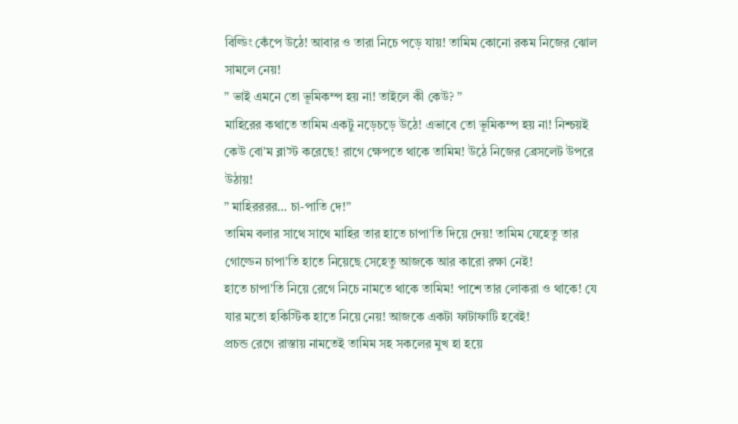বিল্ডিং কেঁপে উঠে! আবার ও তারা নিচে পড়ে যায়! তামিম কোনো রকম নিজের ঝোল সামলে নেয়!
” ভাই এমনে তো ভূমিকম্প হয় না! তাইলে কী কেউ? ”
মাহিরের কথাতে তামিম একটু নড়েচড়ে উঠে! এভাবে তো ভূমিকম্প হয় না! নিশ্চয়ই কেউ বো’ম ব্লা’স্ট করেছে! রাগে ক্ষেপতে থাকে তামিম! উঠে নিজের ব্রেসলেট উপরে উঠায়!
” মাহিরররর… চা-পাতি দে!”
তামিম বলার সাথে সাথে মাহির তার হাতে চাপা’তি দিয়ে দেয়! তামিম যেহেতু তার গোল্ডেন চাপা’তি হাতে নিয়েছে সেহেতু আজকে আর কারো রক্ষা নেই!
হাতে চাপা’তি নিয়ে রেগে নিচে নামতে থাকে তামিম! পাশে তার লোকরা ও থাকে! যে যার মতো হকিস্টিক হাতে নিয়ে নেয়! আজকে একটা ফাটাফাটি হবেই!
প্রচন্ড রেগে রাস্তায় নামতেই তামিম সহ সকলের মুখ হা হয়ে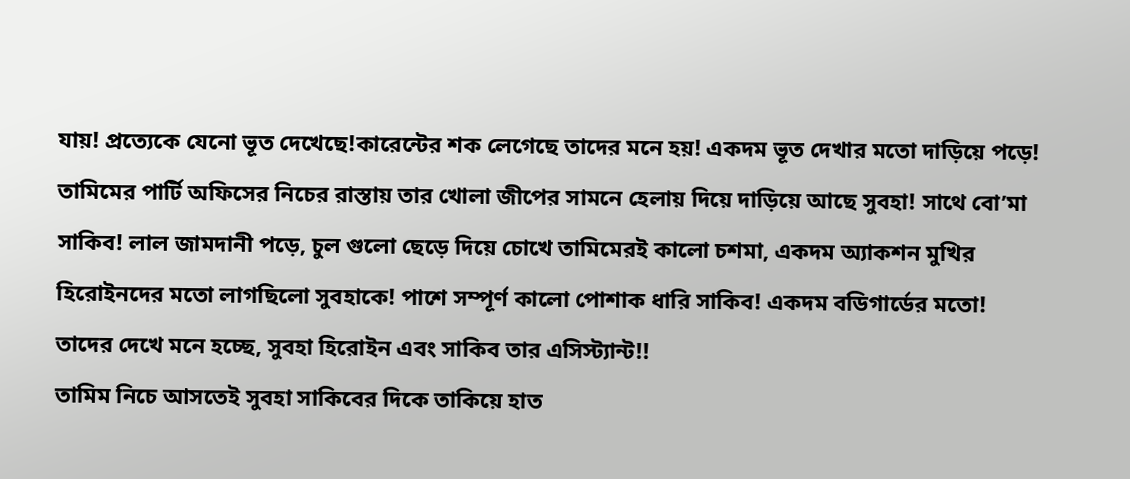যায়! প্রত্যেকে যেনো ভূত দেখেছে!কারেন্টের শক লেগেছে তাদের মনে হয়! একদম ভূত দেখার মতো দাড়িয়ে পড়ে!
তামিমের পার্টি অফিসের নিচের রাস্তায় তার খোলা জীপের সামনে হেলায় দিয়ে দাড়িয়ে আছে সুবহা! সাথে বো’মা সাকিব! লাল জামদানী পড়ে, চুল গুলো ছেড়ে দিয়ে চোখে তামিমেরই কালো চশমা, একদম অ্যাকশন মুখির হিরোইনদের মতো লাগছিলো সুবহাকে! পাশে সম্পূর্ণ কালো পোশাক ধারি সাকিব! একদম বডিগার্ডের মতো! তাদের দেখে মনে হচ্ছে, সুবহা হিরোইন এবং সাকিব তার এসিস্ট্যান্ট!!
তামিম নিচে আসতেই সুবহা সাকিবের দিকে তাকিয়ে হাত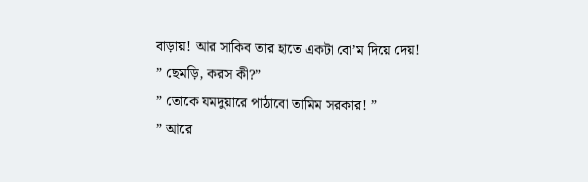বাড়ায়! আর সাকিব তার হাতে একটা বো’ম দিয়ে দেয়!
” ছেমড়ি, করস কী?”
” তোকে যমদুয়ারে পাঠাবো তামিম সরকার! ”
” আরে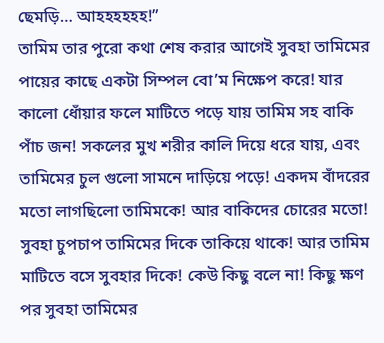ছেমড়ি… আহহহহহহ!”
তামিম তার পুরো কথা শেষ করার আগেই সুবহা তামিমের পায়ের কাছে একটা সিম্পল বো’ম নিক্ষেপ করে! যার কালো ধোঁয়ার ফলে মাটিতে পড়ে যায় তামিম সহ বাকি পাঁচ জন! সকলের মুখ শরীর কালি দিয়ে ধরে যায়, এবং তামিমের চুল গুলো সামনে দাড়িয়ে পড়ে! একদম বাঁদরের মতো লাগছিলো তামিমকে! আর বাকিদের চোরের মতো!
সুবহা চুপচাপ তামিমের দিকে তাকিয়ে থাকে! আর তামিম মাটিতে বসে সুবহার দিকে! কেউ কিছু বলে না! কিছু ক্ষণ পর সুবহা তামিমের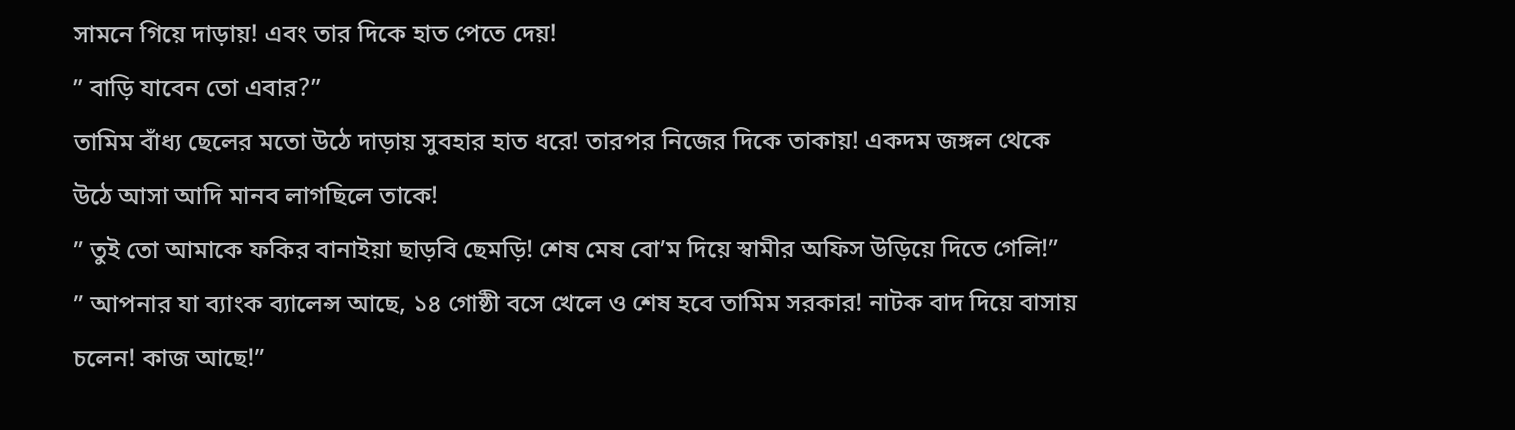সামনে গিয়ে দাড়ায়! এবং তার দিকে হাত পেতে দেয়!
” বাড়ি যাবেন তো এবার?”
তামিম বাঁধ্য ছেলের মতো উঠে দাড়ায় সুবহার হাত ধরে! তারপর নিজের দিকে তাকায়! একদম জঙ্গল থেকে উঠে আসা আদি মানব লাগছিলে তাকে!
” তুই তো আমাকে ফকির বানাইয়া ছাড়বি ছেমড়ি! শেষ মেষ বো’ম দিয়ে স্বামীর অফিস উড়িয়ে দিতে গেলি!”
” আপনার যা ব্যাংক ব্যালেন্স আছে, ১৪ গোষ্ঠী বসে খেলে ও শেষ হবে তামিম সরকার! নাটক বাদ দিয়ে বাসায় চলেন! কাজ আছে!”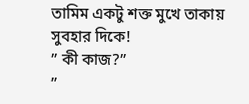তামিম একটু শক্ত মুখে তাকায় সুবহার দিকে!
” কী কাজ?”
”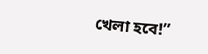খেলা হবে!”